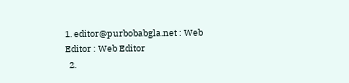1. editor@purbobabgla.net : Web Editor : Web Editor
  2.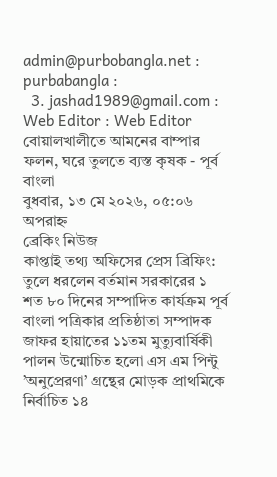admin@purbobangla.net : purbabangla :
  3. jashad1989@gmail.com : Web Editor : Web Editor
বোয়ালখালীতে আমনের বাম্পার ফলন, ঘরে তুলতে ব্যস্ত কৃষক - পূর্ব বাংলা
বুধবার, ১৩ মে ২০২৬, ০৫:০৬ অপরাহ্ন
ব্রেকিং নিউজ
কাপ্তাই তথ্য অফিসের প্রেস ব্রিফিং: তুলে ধরলেন বর্তমান সরকারের ১ শত ৮০ দিনের সম্পাদিত কার্যক্রম পূর্ব বাংলা পত্রিকার প্রতিষ্ঠাতা সম্পাদক জাফর হায়াতের ১১তম মুত্যুবার্ষিকী পালন উন্মোচিত হলো এস এম পিন্টু ’অনুপ্রেরণা’ গ্রন্থের মোড়ক প্রাথমিকে নির্বাচিত ১৪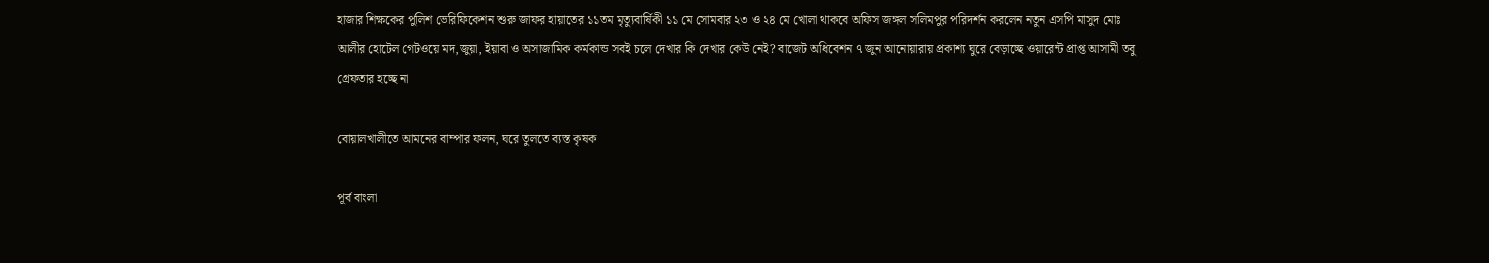হাজার শিক্ষকের পুলিশ ভেরিফিকেশন শুরু জাফর হায়াতের ১১তম মৃত্যুবার্ষিকী ১১ মে সোমবার ২৩ ও ২৪ মে খোলা থাকবে অফিস জঙ্গল সলিমপুর পরিদর্শন করলেন নতুন এসপি মাসুদ মোঃ আলীর হোটেল গেটওয়ে মদ,জুয়া, ইয়াবা ও অসাজামিক কর্মকান্ড সবই চলে দেখার কি দেখার কেউ নেই? বাজেট অধিবেশন ৭ জুন আনোয়ারায় প্রকাশ্য ঘুরে বেড়াচ্ছে ওয়ারেন্ট প্রাপ্ত আসামী তবু গ্রেফতার হচ্ছে না

বোয়ালখালীতে আমনের বাম্পার ফলন, ঘরে তুলতে ব্যস্ত কৃষক

পূর্ব বাংলা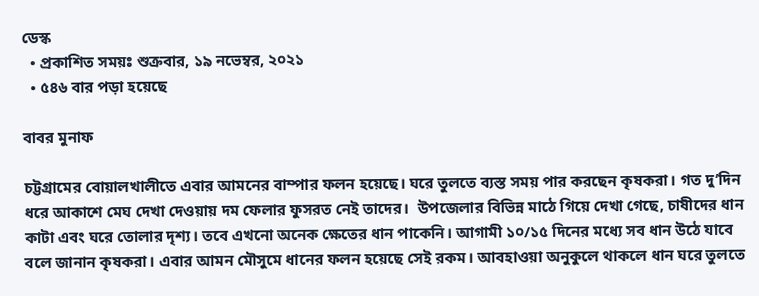ডেস্ক
  • প্রকাশিত সময়ঃ শুক্রবার, ১৯ নভেম্বর, ২০২১
  • ৫৪৬ বার পড়া হয়েছে

বাবর মুনাফ

চট্টগ্রামের বোয়ালখালীতে এবার আমনের বাম্পার ফলন হয়েছে। ঘরে তুলতে ব্যস্ত সময় পার করছেন কৃষকরা। গত দু’দিন ধরে আকাশে মেঘ দেখা দেওয়ায় দম ফেলার ফুসরত নেই তাদের।  উপজেলার বিভিন্ন মাঠে গিয়ে দেখা গেছে, চাষীদের ধান কাটা এবং ঘরে তোলার দৃশ্য। তবে এখনো অনেক ক্ষেতের ধান পাকেনি। আগামী ১০/১৫ দিনের মধ্যে সব ধান উঠে যাবে বলে জানান কৃষকরা। এবার আমন মৌসুমে ধানের ফলন হয়েছে সেই রকম। আবহাওয়া অনুকুলে থাকলে ধান ঘরে তুলতে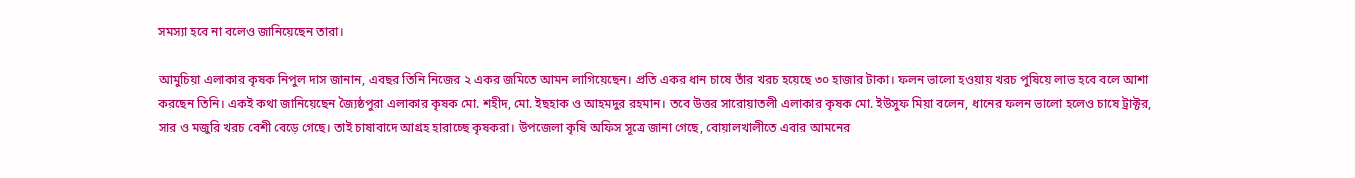সমস্যা হবে না বলেও জানিয়েছেন তারা।

আমুচিয়া এলাকার কৃষক নিপুল দাস জানান, এবছর তিনি নিজের ২ একর জমিতে আমন লাগিয়েছেন। প্রতি একর ধান চাষে তাঁর খরচ হয়েছে ৩০ হাজার টাকা। ফলন ভালো হওয়ায় খরচ পুষিয়ে লাভ হবে বলে আশা করছেন তিনি। একই কথা জানিয়েছেন জ্যৈষ্ঠপুরা এলাকার কৃষক মো. শহীদ, মো. ইছহাক ও আহমদুর রহমান। তবে উত্তর সারোয়াতলী এলাকার কৃষক মো. ইউসুফ মিয়া বলেন, ধানের ফলন ভালো হলেও চাষে ট্রাক্টর, সার ও মজুরি খরচ বেশী বেড়ে গেছে। তাই চাষাবাদে আগ্রহ হারাচ্ছে কৃষকরা। উপজেলা কৃষি অফিস সূত্রে জানা গেছে, বোয়ালখালীতে এবার আমনের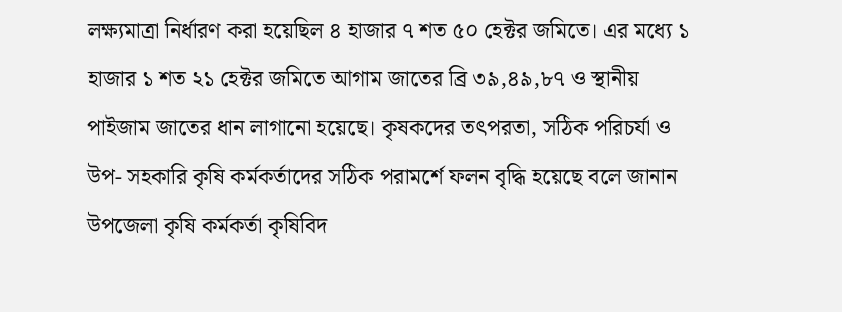লক্ষ্যমাত্রা নির্ধারণ করা হয়েছিল ৪ হাজার ৭ শত ৫০ হেক্টর জমিতে। এর মধ্যে ১ হাজার ১ শত ২১ হেক্টর জমিতে আগাম জাতের ব্রি ৩৯,৪৯,৮৭ ও স্থানীয় পাইজাম জাতের ধান লাগানো হয়েছে। কৃষকদের তৎপরতা, সঠিক পরিচর্যা ও উপ- সহকারি কৃষি কর্মকর্তাদের সঠিক পরামর্শে ফলন বৃদ্ধি হয়েছে বলে জানান উপজেলা কৃষি কর্মকর্তা কৃষিবিদ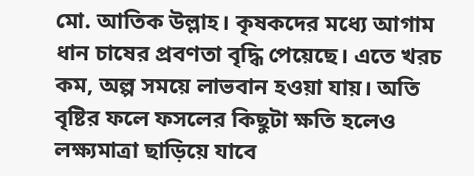মো. আতিক উল্লাহ। কৃষকদের মধ্যে আগাম ধান চাষের প্রবণতা বৃদ্ধি পেয়েছে। এতে খরচ কম, অল্প সময়ে লাভবান হওয়া যায়। অতি বৃষ্টির ফলে ফসলের কিছুটা ক্ষতি হলেও লক্ষ্যমাত্রা ছাড়িয়ে যাবে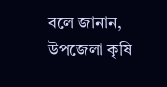বলে জানান, উপজেলা কৃষি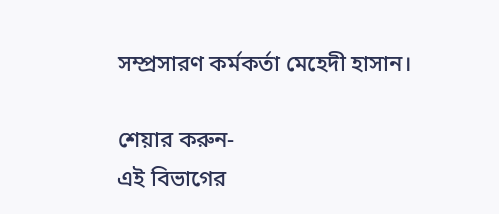সম্প্রসারণ কর্মকর্তা মেহেদী হাসান।

শেয়ার করুন-
এই বিভাগের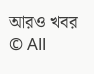আরও খবর
© All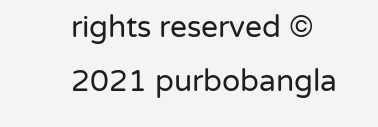rights reserved © 2021 purbobangla